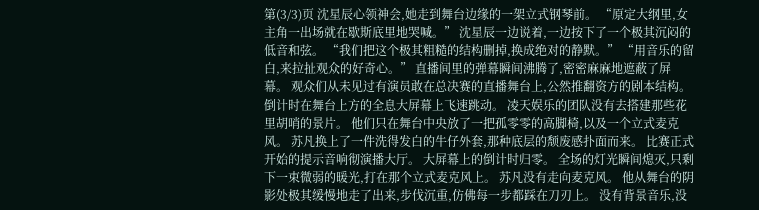第(3/3)页 沈星辰心领神会,她走到舞台边缘的一架立式钢琴前。 “原定大纲里,女主角一出场就在歇斯底里地哭喊。” 沈星辰一边说着,一边按下了一个极其沉闷的低音和弦。 “我们把这个极其粗糙的结构删掉,换成绝对的静默。” “用音乐的留白,来拉扯观众的好奇心。” 直播间里的弹幕瞬间沸腾了,密密麻麻地遮蔽了屏幕。 观众们从未见过有演员敢在总决赛的直播舞台上,公然推翻资方的剧本结构。 倒计时在舞台上方的全息大屏幕上飞速跳动。 凌天娱乐的团队没有去搭建那些花里胡哨的景片。 他们只在舞台中央放了一把孤零零的高脚椅,以及一个立式麦克风。 苏凡换上了一件洗得发白的牛仔外套,那种底层的颓废感扑面而来。 比赛正式开始的提示音响彻演播大厅。 大屏幕上的倒计时归零。 全场的灯光瞬间熄灭,只剩下一束微弱的暖光,打在那个立式麦克风上。 苏凡没有走向麦克风。 他从舞台的阴影处极其缓慢地走了出来,步伐沉重,仿佛每一步都踩在刀刃上。 没有背景音乐,没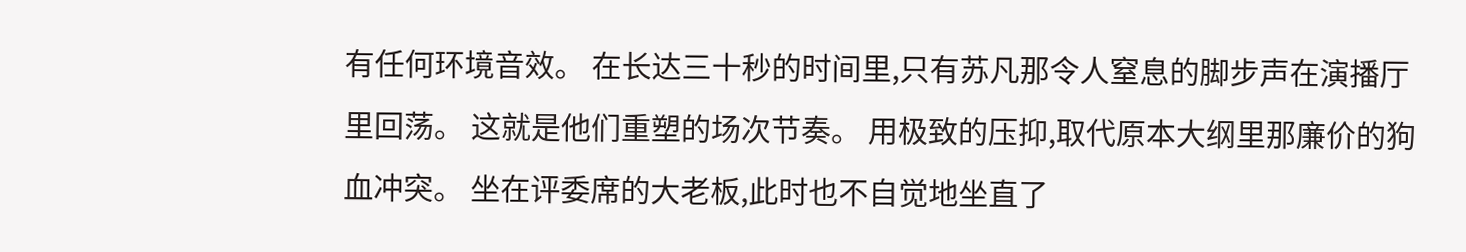有任何环境音效。 在长达三十秒的时间里,只有苏凡那令人窒息的脚步声在演播厅里回荡。 这就是他们重塑的场次节奏。 用极致的压抑,取代原本大纲里那廉价的狗血冲突。 坐在评委席的大老板,此时也不自觉地坐直了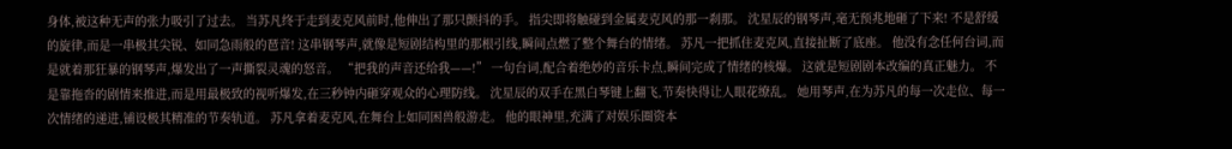身体,被这种无声的张力吸引了过去。 当苏凡终于走到麦克风前时,他伸出了那只颤抖的手。 指尖即将触碰到金属麦克风的那一刹那。 沈星辰的钢琴声,毫无预兆地砸了下来! 不是舒缓的旋律,而是一串极其尖锐、如同急雨般的琶音! 这串钢琴声,就像是短剧结构里的那根引线,瞬间点燃了整个舞台的情绪。 苏凡一把抓住麦克风,直接扯断了底座。 他没有念任何台词,而是就着那狂暴的钢琴声,爆发出了一声撕裂灵魂的怒音。 “把我的声音还给我——!” 一句台词,配合着绝妙的音乐卡点,瞬间完成了情绪的核爆。 这就是短剧剧本改编的真正魅力。 不是靠拖沓的剧情来推进,而是用最极致的视听爆发,在三秒钟内砸穿观众的心理防线。 沈星辰的双手在黑白琴键上翻飞,节奏快得让人眼花缭乱。 她用琴声,在为苏凡的每一次走位、每一次情绪的递进,铺设极其精准的节奏轨道。 苏凡拿着麦克风,在舞台上如同困兽般游走。 他的眼神里,充满了对娱乐圈资本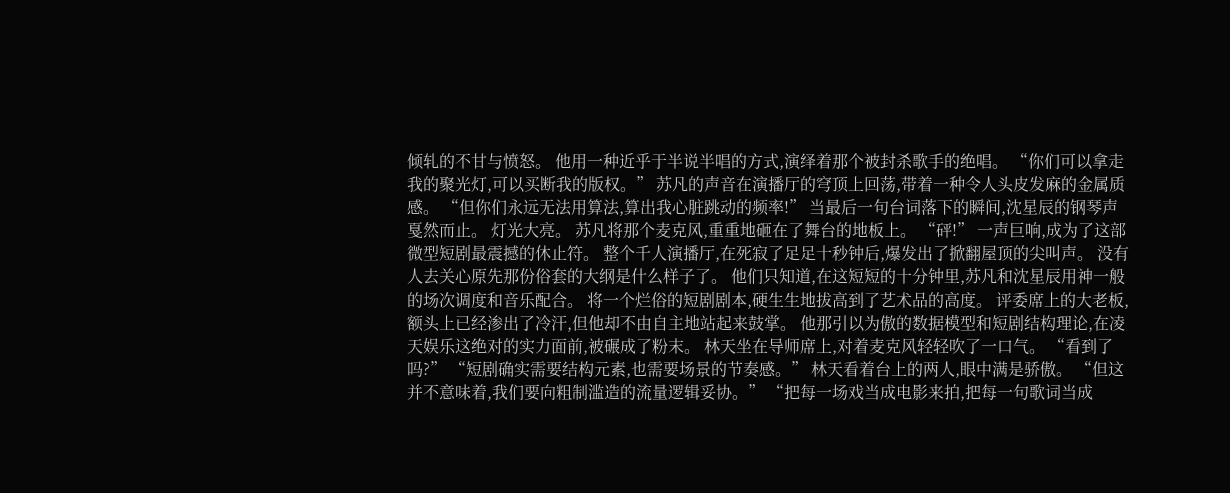倾轧的不甘与愤怒。 他用一种近乎于半说半唱的方式,演绎着那个被封杀歌手的绝唱。 “你们可以拿走我的聚光灯,可以买断我的版权。” 苏凡的声音在演播厅的穹顶上回荡,带着一种令人头皮发麻的金属质感。 “但你们永远无法用算法,算出我心脏跳动的频率!” 当最后一句台词落下的瞬间,沈星辰的钢琴声戛然而止。 灯光大亮。 苏凡将那个麦克风,重重地砸在了舞台的地板上。 “砰!” 一声巨响,成为了这部微型短剧最震撼的休止符。 整个千人演播厅,在死寂了足足十秒钟后,爆发出了掀翻屋顶的尖叫声。 没有人去关心原先那份俗套的大纲是什么样子了。 他们只知道,在这短短的十分钟里,苏凡和沈星辰用神一般的场次调度和音乐配合。 将一个烂俗的短剧剧本,硬生生地拔高到了艺术品的高度。 评委席上的大老板,额头上已经渗出了冷汗,但他却不由自主地站起来鼓掌。 他那引以为傲的数据模型和短剧结构理论,在凌天娱乐这绝对的实力面前,被碾成了粉末。 林天坐在导师席上,对着麦克风轻轻吹了一口气。 “看到了吗?” “短剧确实需要结构元素,也需要场景的节奏感。” 林天看着台上的两人,眼中满是骄傲。 “但这并不意味着,我们要向粗制滥造的流量逻辑妥协。” “把每一场戏当成电影来拍,把每一句歌词当成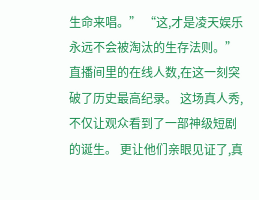生命来唱。” “这,才是凌天娱乐永远不会被淘汰的生存法则。” 直播间里的在线人数,在这一刻突破了历史最高纪录。 这场真人秀,不仅让观众看到了一部神级短剧的诞生。 更让他们亲眼见证了,真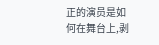正的演员是如何在舞台上,剥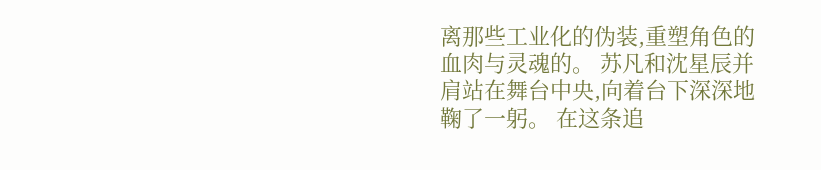离那些工业化的伪装,重塑角色的血肉与灵魂的。 苏凡和沈星辰并肩站在舞台中央,向着台下深深地鞠了一躬。 在这条追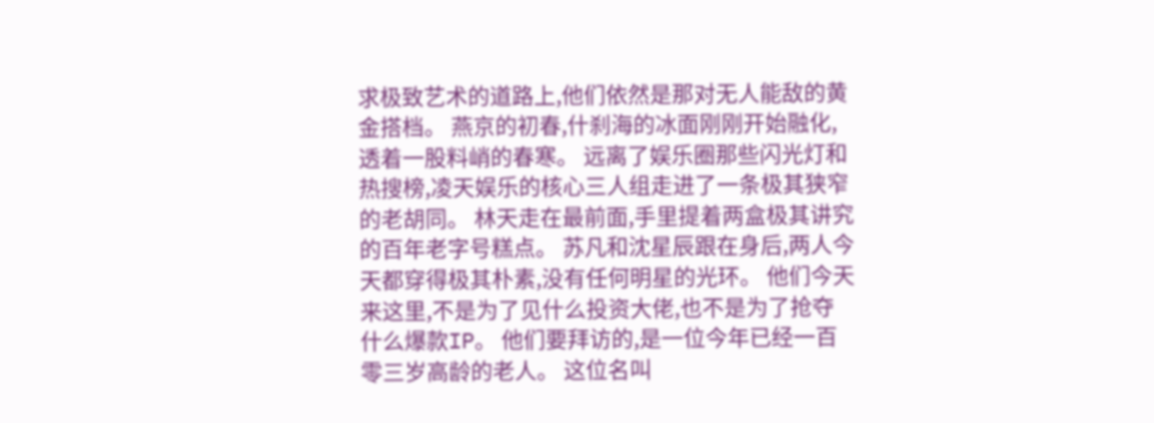求极致艺术的道路上,他们依然是那对无人能敌的黄金搭档。 燕京的初春,什刹海的冰面刚刚开始融化,透着一股料峭的春寒。 远离了娱乐圈那些闪光灯和热搜榜,凌天娱乐的核心三人组走进了一条极其狭窄的老胡同。 林天走在最前面,手里提着两盒极其讲究的百年老字号糕点。 苏凡和沈星辰跟在身后,两人今天都穿得极其朴素,没有任何明星的光环。 他们今天来这里,不是为了见什么投资大佬,也不是为了抢夺什么爆款IP。 他们要拜访的,是一位今年已经一百零三岁高龄的老人。 这位名叫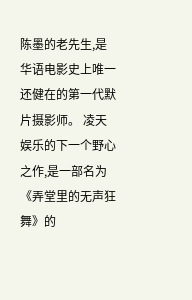陈墨的老先生,是华语电影史上唯一还健在的第一代默片摄影师。 凌天娱乐的下一个野心之作,是一部名为《弄堂里的无声狂舞》的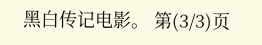黑白传记电影。 第(3/3)页